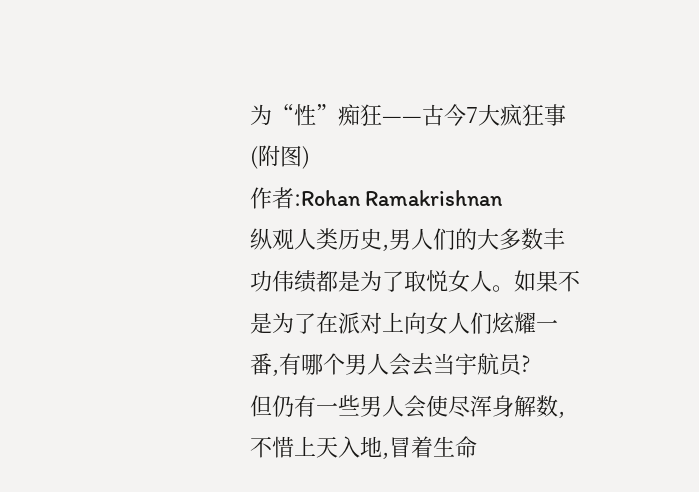为“性”痴狂——古今7大疯狂事(附图)
作者:Rohan Ramakrishnan
纵观人类历史,男人们的大多数丰功伟绩都是为了取悦女人。如果不是为了在派对上向女人们炫耀一番,有哪个男人会去当宇航员?
但仍有一些男人会使尽浑身解数,不惜上天入地,冒着生命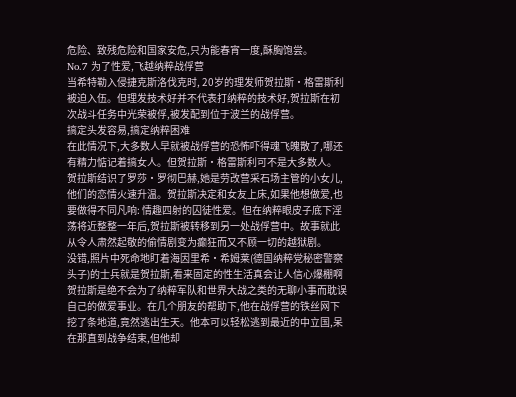危险、致残危险和国家安危,只为能春宵一度,酥胸饱尝。
No.7 为了性爱,飞越纳粹战俘营
当希特勒入侵捷克斯洛伐克时, 20岁的理发师贺拉斯·格雷斯利被迫入伍。但理发技术好并不代表打纳粹的技术好,贺拉斯在初次战斗任务中光荣被俘,被发配到位于波兰的战俘营。
搞定头发容易,搞定纳粹困难
在此情况下,大多数人早就被战俘营的恐怖吓得魂飞魄散了,哪还有精力惦记着搞女人。但贺拉斯•格雷斯利可不是大多数人。
贺拉斯结识了罗莎•罗彻巴赫,她是劳改营采石场主管的小女儿,他们的恋情火速升温。贺拉斯决定和女友上床,如果他想做爱,也要做得不同凡响: 情趣四射的囚徒性爱。但在纳粹眼皮子底下淫荡将近整整一年后,贺拉斯被转移到另一处战俘营中。故事就此从令人肃然起敬的偷情剧变为癫狂而又不顾一切的越狱剧。
没错,照片中死命地盯着海因里希·希姆莱(德国纳粹党秘密警察头子)的士兵就是贺拉斯,看来固定的性生活真会让人信心爆棚啊
贺拉斯是绝不会为了纳粹军队和世界大战之类的无聊小事而耽误自己的做爱事业。在几个朋友的帮助下,他在战俘营的铁丝网下挖了条地道,竟然逃出生天。他本可以轻松逃到最近的中立国,呆在那直到战争结束,但他却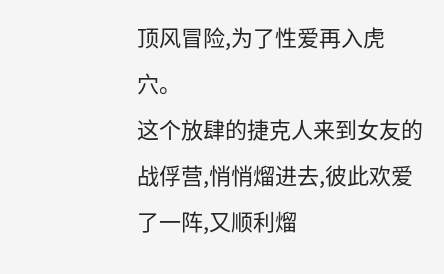顶风冒险,为了性爱再入虎穴。
这个放肆的捷克人来到女友的战俘营,悄悄熘进去,彼此欢爱了一阵,又顺利熘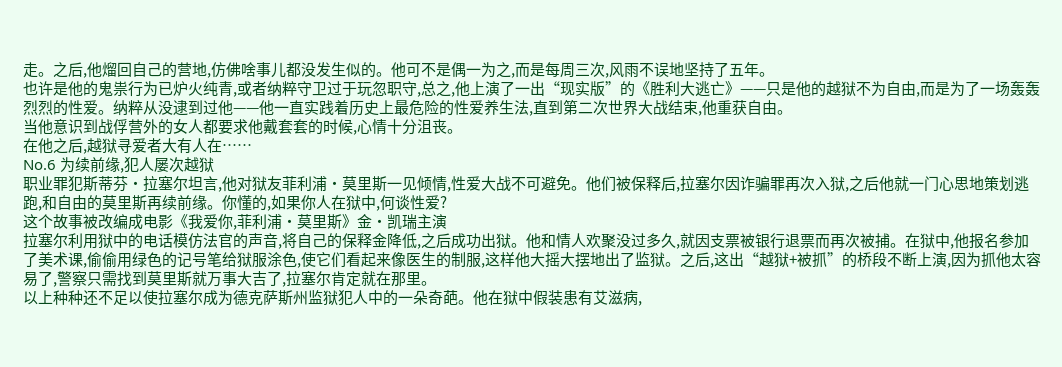走。之后,他熘回自己的营地,仿佛啥事儿都没发生似的。他可不是偶一为之,而是每周三次,风雨不误地坚持了五年。
也许是他的鬼祟行为已炉火纯青,或者纳粹守卫过于玩忽职守,总之,他上演了一出“现实版”的《胜利大逃亡》——只是他的越狱不为自由,而是为了一场轰轰烈烈的性爱。纳粹从没逮到过他——他一直实践着历史上最危险的性爱养生法,直到第二次世界大战结束,他重获自由。
当他意识到战俘营外的女人都要求他戴套套的时候,心情十分沮丧。
在他之后,越狱寻爱者大有人在……
No.6 为续前缘,犯人屡次越狱
职业罪犯斯蒂芬·拉塞尔坦言,他对狱友菲利浦·莫里斯一见倾情,性爱大战不可避免。他们被保释后,拉塞尔因诈骗罪再次入狱,之后他就一门心思地策划逃跑,和自由的莫里斯再续前缘。你懂的,如果你人在狱中,何谈性爱?
这个故事被改编成电影《我爱你,菲利浦•莫里斯》金·凯瑞主演
拉塞尔利用狱中的电话模仿法官的声音,将自己的保释金降低,之后成功出狱。他和情人欢聚没过多久,就因支票被银行退票而再次被捕。在狱中,他报名参加了美术课,偷偷用绿色的记号笔给狱服涂色,使它们看起来像医生的制服,这样他大摇大摆地出了监狱。之后,这出“越狱+被抓”的桥段不断上演,因为抓他太容易了,警察只需找到莫里斯就万事大吉了,拉塞尔肯定就在那里。
以上种种还不足以使拉塞尔成为德克萨斯州监狱犯人中的一朵奇葩。他在狱中假装患有艾滋病,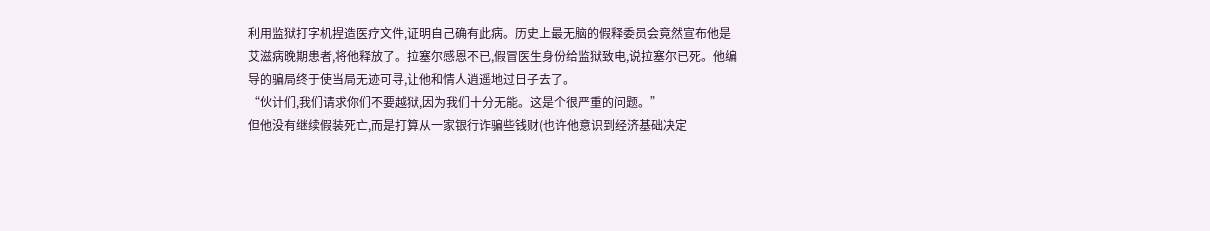利用监狱打字机捏造医疗文件,证明自己确有此病。历史上最无脑的假释委员会竟然宣布他是艾滋病晚期患者,将他释放了。拉塞尔感恩不已,假冒医生身份给监狱致电,说拉塞尔已死。他编导的骗局终于使当局无迹可寻,让他和情人逍遥地过日子去了。
“伙计们,我们请求你们不要越狱,因为我们十分无能。这是个很严重的问题。”
但他没有继续假装死亡,而是打算从一家银行诈骗些钱财(也许他意识到经济基础决定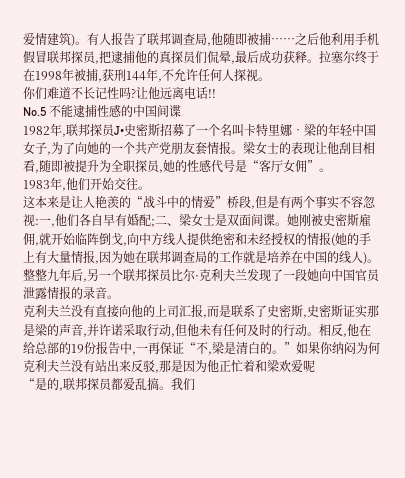爱情建筑)。有人报告了联邦调查局,他随即被捕……之后他利用手机假冒联邦探员,把逮捕他的真探员们侃晕,最后成功获释。拉塞尔终于在1998年被捕,获刑144年,不允许任何人探视。
你们难道不长记性吗?让他远离电话!!
No.5 不能逮捕性感的中国间谍
1982年,联邦探员J•史密斯招募了一个名叫卡特里娜•梁的年轻中国女子,为了向她的一个共产党朋友套情报。梁女士的表现让他刮目相看,随即被提升为全职探员,她的性感代号是“客厅女佣”。
1983年,他们开始交往。
这本来是让人艳羡的“战斗中的情爱”桥段,但是有两个事实不容忽视:一,他们各自早有婚配;二、梁女士是双面间谍。她刚被史密斯雇佣,就开始临阵倒戈,向中方线人提供绝密和未经授权的情报(她的手上有大量情报,因为她在联邦调查局的工作就是培养在中国的线人)。整整九年后,另一个联邦探员比尔·克利夫兰发现了一段她向中国官员泄露情报的录音。
克利夫兰没有直接向他的上司汇报,而是联系了史密斯,史密斯证实那是梁的声音,并许诺采取行动,但他未有任何及时的行动。相反,他在给总部的19份报告中,一再保证“不,梁是清白的。”如果你纳闷为何克利夫兰没有站出来反驳,那是因为他正忙着和梁欢爱呢
“是的,联邦探员都爱乱搞。我们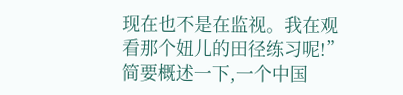现在也不是在监视。我在观看那个妞儿的田径练习呢!”
简要概述一下,一个中国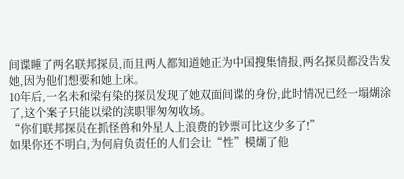间谍睡了两名联邦探员,而且两人都知道她正为中国搜集情报,两名探员都没告发她,因为他们想要和她上床。
10年后,一名未和梁有染的探员发现了她双面间谍的身份,此时情况已经一塌煳涂了,这个案子只能以梁的渎职罪匆匆收场。
“你们联邦探员在抓怪兽和外星人上浪费的钞票可比这少多了!”
如果你还不明白,为何肩负责任的人们会让“性”模煳了他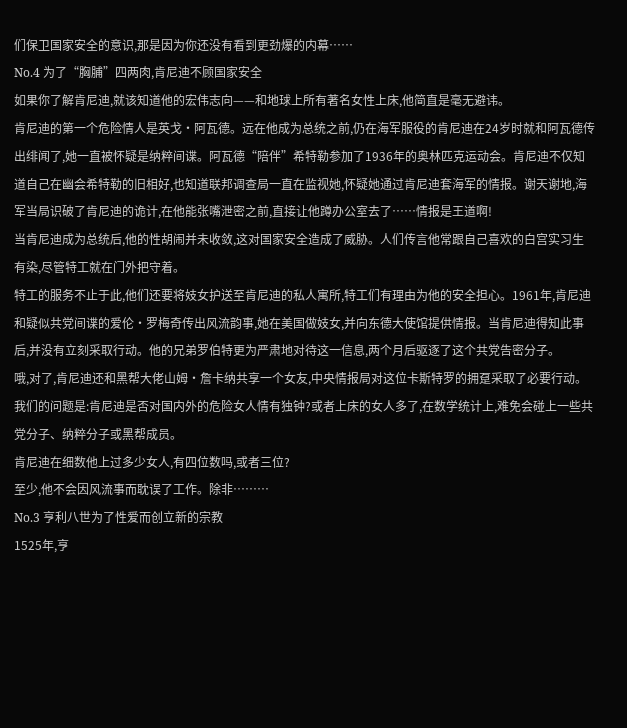们保卫国家安全的意识,那是因为你还没有看到更劲爆的内幕……
No.4 为了“胸脯”四两肉,肯尼迪不顾国家安全
如果你了解肯尼迪,就该知道他的宏伟志向——和地球上所有著名女性上床,他简直是毫无避讳。
肯尼迪的第一个危险情人是英戈·阿瓦德。远在他成为总统之前,仍在海军服役的肯尼迪在24岁时就和阿瓦德传出绯闻了,她一直被怀疑是纳粹间谍。阿瓦德“陪伴”希特勒参加了1936年的奥林匹克运动会。肯尼迪不仅知道自己在幽会希特勒的旧相好,也知道联邦调查局一直在监视她,怀疑她通过肯尼迪套海军的情报。谢天谢地,海军当局识破了肯尼迪的诡计,在他能张嘴泄密之前,直接让他蹲办公室去了……情报是王道啊!
当肯尼迪成为总统后,他的性胡闹并未收敛,这对国家安全造成了威胁。人们传言他常跟自己喜欢的白宫实习生有染,尽管特工就在门外把守着。
特工的服务不止于此,他们还要将妓女护送至肯尼迪的私人寓所,特工们有理由为他的安全担心。1961年,肯尼迪和疑似共党间谍的爱伦·罗梅奇传出风流韵事,她在美国做妓女,并向东德大使馆提供情报。当肯尼迪得知此事后,并没有立刻采取行动。他的兄弟罗伯特更为严肃地对待这一信息,两个月后驱逐了这个共党告密分子。
哦,对了,肯尼迪还和黑帮大佬山姆·詹卡纳共享一个女友,中央情报局对这位卡斯特罗的拥趸采取了必要行动。我们的问题是:肯尼迪是否对国内外的危险女人情有独钟?或者上床的女人多了,在数学统计上,难免会碰上一些共党分子、纳粹分子或黑帮成员。
肯尼迪在细数他上过多少女人,有四位数吗,或者三位?
至少,他不会因风流事而耽误了工作。除非………
No.3 亨利八世为了性爱而创立新的宗教
1525年,亨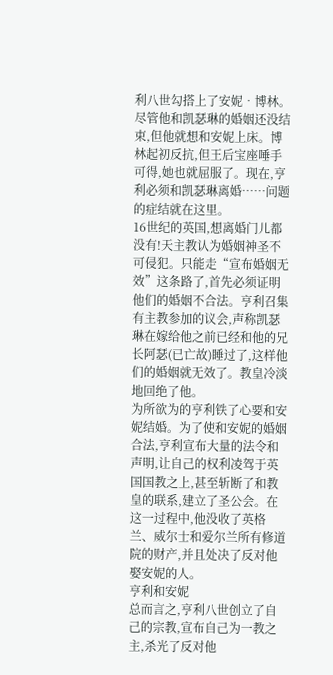利八世勾搭上了安妮•博林。尽管他和凯瑟琳的婚姻还没结束,但他就想和安妮上床。博林起初反抗,但王后宝座唾手可得,她也就屈服了。现在,亨利必须和凯瑟琳离婚……问题的症结就在这里。
16世纪的英国,想离婚门儿都没有!天主教认为婚姻神圣不可侵犯。只能走“宣布婚姻无效”这条路了,首先必须证明他们的婚姻不合法。亨利召集有主教参加的议会,声称凯瑟琳在嫁给他之前已经和他的兄长阿瑟(已亡故)睡过了,这样他们的婚姻就无效了。教皇冷淡地回绝了他。
为所欲为的亨利铁了心要和安妮结婚。为了使和安妮的婚姻合法,亨利宣布大量的法令和声明,让自己的权利凌驾于英国国教之上,甚至斩断了和教皇的联系,建立了圣公会。在这一过程中,他没收了英格兰、威尔士和爱尔兰所有修道院的财产,并且处决了反对他娶安妮的人。
亨利和安妮
总而言之,亨利八世创立了自己的宗教,宣布自己为一教之主,杀光了反对他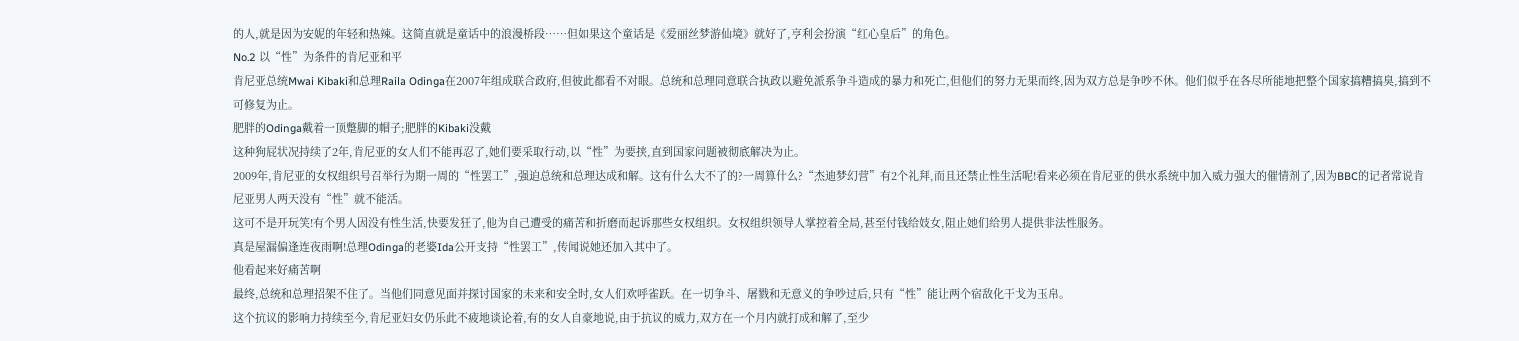的人,就是因为安妮的年轻和热辣。这简直就是童话中的浪漫桥段……但如果这个童话是《爱丽丝梦游仙境》就好了,亨利会扮演“红心皇后”的角色。
No.2 以“性”为条件的肯尼亚和平
肯尼亚总统Mwai Kibaki和总理Raila Odinga在2007年组成联合政府,但彼此都看不对眼。总统和总理同意联合执政以避免派系争斗造成的暴力和死亡,但他们的努力无果而终,因为双方总是争吵不休。他们似乎在各尽所能地把整个国家搞糟搞臭,搞到不可修复为止。
肥胖的Odinga戴着一顶蹩脚的帽子;肥胖的Kibaki没戴
这种狗屁状况持续了2年,肯尼亚的女人们不能再忍了,她们要采取行动,以“性”为要挟,直到国家问题被彻底解决为止。
2009年,肯尼亚的女权组织号召举行为期一周的“性罢工”,强迫总统和总理达成和解。这有什么大不了的?一周算什么?“杰迪梦幻营”有2个礼拜,而且还禁止性生活呢!看来必须在肯尼亚的供水系统中加入威力强大的催情剂了,因为BBC的记者常说肯尼亚男人两天没有“性”就不能活。
这可不是开玩笑!有个男人因没有性生活,快要发狂了,他为自己遭受的痛苦和折磨而起诉那些女权组织。女权组织领导人掌控着全局,甚至付钱给妓女,阻止她们给男人提供非法性服务。
真是屋漏偏逢连夜雨啊!总理Odinga的老婆Ida公开支持“性罢工”,传闻说她还加入其中了。
他看起来好痛苦啊
最终,总统和总理招架不住了。当他们同意见面并探讨国家的未来和安全时,女人们欢呼雀跃。在一切争斗、屠戮和无意义的争吵过后,只有“性”能让两个宿敌化干戈为玉帛。
这个抗议的影响力持续至今,肯尼亚妇女仍乐此不疲地谈论着,有的女人自豪地说,由于抗议的威力,双方在一个月内就打成和解了,至少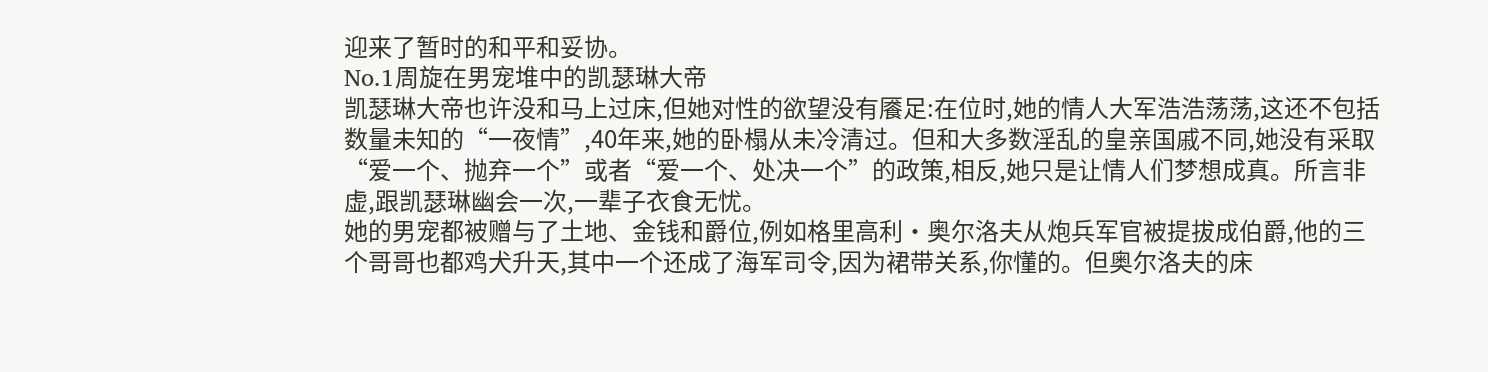迎来了暂时的和平和妥协。
No.1周旋在男宠堆中的凯瑟琳大帝
凯瑟琳大帝也许没和马上过床,但她对性的欲望没有餍足:在位时,她的情人大军浩浩荡荡,这还不包括数量未知的“一夜情”,40年来,她的卧榻从未冷清过。但和大多数淫乱的皇亲国戚不同,她没有采取“爱一个、抛弃一个”或者“爱一个、处决一个”的政策,相反,她只是让情人们梦想成真。所言非虚,跟凯瑟琳幽会一次,一辈子衣食无忧。
她的男宠都被赠与了土地、金钱和爵位,例如格里高利•奥尔洛夫从炮兵军官被提拔成伯爵,他的三个哥哥也都鸡犬升天,其中一个还成了海军司令,因为裙带关系,你懂的。但奥尔洛夫的床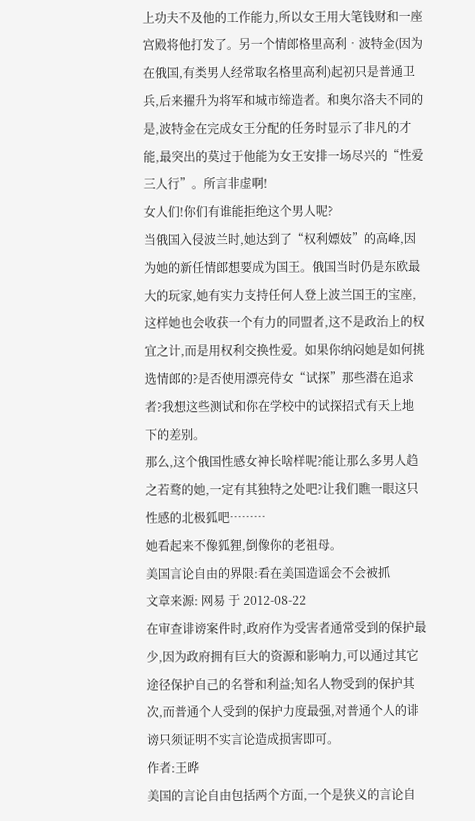上功夫不及他的工作能力,所以女王用大笔钱财和一座宫殿将他打发了。另一个情郎格里高利•波特金(因为在俄国,有类男人经常取名格里高利)起初只是普通卫兵,后来擢升为将军和城市缔造者。和奥尔洛夫不同的是,波特金在完成女王分配的任务时显示了非凡的才能,最突出的莫过于他能为女王安排一场尽兴的“性爱三人行”。所言非虚啊!
女人们!你们有谁能拒绝这个男人呢?
当俄国入侵波兰时,她达到了“权利嫖妓”的高峰,因为她的新任情郎想要成为国王。俄国当时仍是东欧最大的玩家,她有实力支持任何人登上波兰国王的宝座,这样她也会收获一个有力的同盟者,这不是政治上的权宜之计,而是用权利交换性爱。如果你纳闷她是如何挑选情郎的?是否使用漂亮侍女“试探”那些潜在追求者?我想这些测试和你在学校中的试探招式有天上地下的差别。
那么,这个俄国性感女神长啥样呢?能让那么多男人趋之若鹜的她,一定有其独特之处吧?让我们瞧一眼这只性感的北极狐吧………
她看起来不像狐狸,倒像你的老祖母。
美国言论自由的界限:看在美国造谣会不会被抓
文章来源: 网易 于 2012-08-22
在审查诽谤案件时,政府作为受害者通常受到的保护最少,因为政府拥有巨大的资源和影响力,可以通过其它途径保护自己的名誉和利益;知名人物受到的保护其次,而普通个人受到的保护力度最强,对普通个人的诽谤只须证明不实言论造成损害即可。
作者:王晔
美国的言论自由包括两个方面,一个是狭义的言论自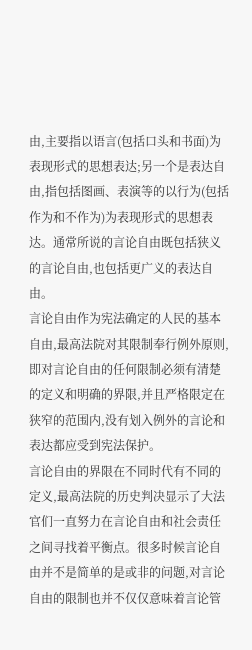由,主要指以语言(包括口头和书面)为表现形式的思想表达;另一个是表达自由,指包括图画、表演等的以行为(包括作为和不作为)为表现形式的思想表达。通常所说的言论自由既包括狭义的言论自由,也包括更广义的表达自由。
言论自由作为宪法确定的人民的基本自由,最高法院对其限制奉行例外原则,即对言论自由的任何限制必须有清楚的定义和明确的界限,并且严格限定在狭窄的范围内,没有划入例外的言论和表达都应受到宪法保护。
言论自由的界限在不同时代有不同的定义,最高法院的历史判决显示了大法官们一直努力在言论自由和社会责任之间寻找着平衡点。很多时候言论自由并不是简单的是或非的问题,对言论自由的限制也并不仅仅意味着言论管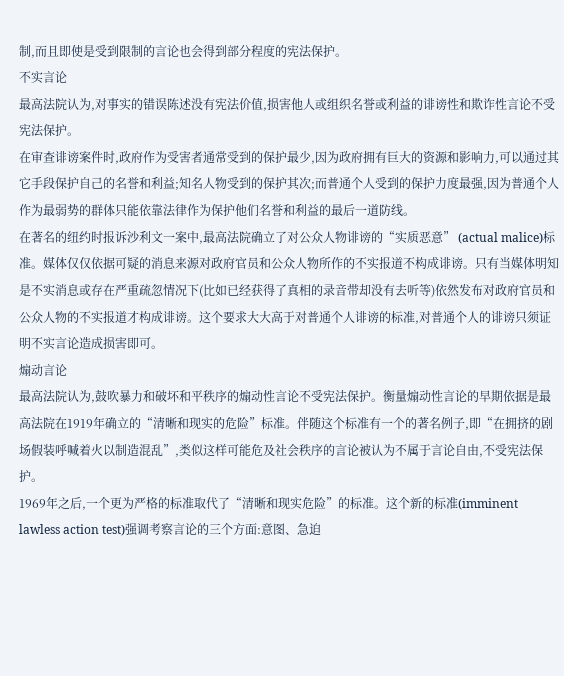制,而且即使是受到限制的言论也会得到部分程度的宪法保护。
不实言论
最高法院认为,对事实的错误陈述没有宪法价值,损害他人或组织名誉或利益的诽谤性和欺诈性言论不受宪法保护。
在审查诽谤案件时,政府作为受害者通常受到的保护最少,因为政府拥有巨大的资源和影响力,可以通过其它手段保护自己的名誉和利益;知名人物受到的保护其次;而普通个人受到的保护力度最强,因为普通个人作为最弱势的群体只能依靠法律作为保护他们名誉和利益的最后一道防线。
在著名的纽约时报诉沙利文一案中,最高法院确立了对公众人物诽谤的“实质恶意” (actual malice)标准。媒体仅仅依据可疑的消息来源对政府官员和公众人物所作的不实报道不构成诽谤。只有当媒体明知是不实消息或存在严重疏忽情况下(比如已经获得了真相的录音带却没有去听等)依然发布对政府官员和公众人物的不实报道才构成诽谤。这个要求大大高于对普通个人诽谤的标准,对普通个人的诽谤只须证明不实言论造成损害即可。
煽动言论
最高法院认为,鼓吹暴力和破坏和平秩序的煽动性言论不受宪法保护。衡量煽动性言论的早期依据是最高法院在1919年确立的“清晰和现实的危险”标准。伴随这个标准有一个的著名例子,即“在拥挤的剧场假装呼喊着火以制造混乱”,类似这样可能危及社会秩序的言论被认为不属于言论自由,不受宪法保护。
1969年之后,一个更为严格的标准取代了“清晰和现实危险”的标准。这个新的标准(imminent lawless action test)强调考察言论的三个方面:意图、急迫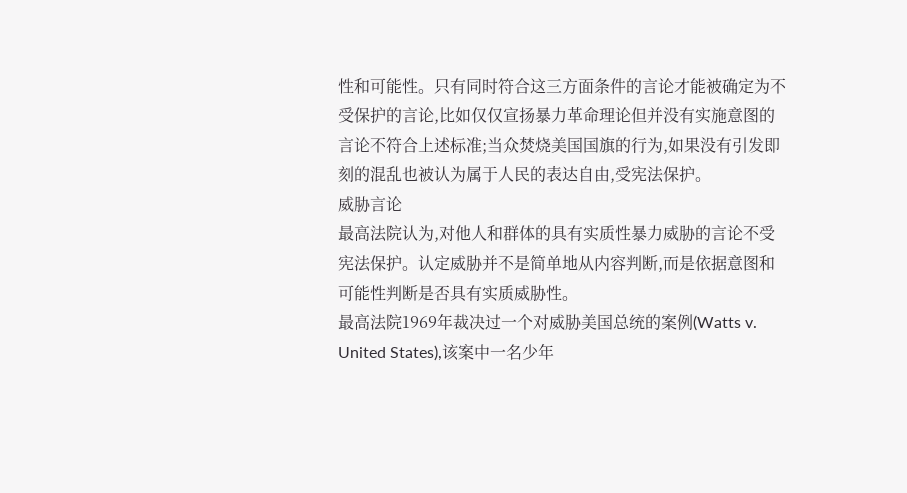性和可能性。只有同时符合这三方面条件的言论才能被确定为不受保护的言论,比如仅仅宣扬暴力革命理论但并没有实施意图的言论不符合上述标准;当众焚烧美国国旗的行为,如果没有引发即刻的混乱也被认为属于人民的表达自由,受宪法保护。
威胁言论
最高法院认为,对他人和群体的具有实质性暴力威胁的言论不受宪法保护。认定威胁并不是简单地从内容判断,而是依据意图和可能性判断是否具有实质威胁性。
最高法院1969年裁决过一个对威胁美国总统的案例(Watts v. United States),该案中一名少年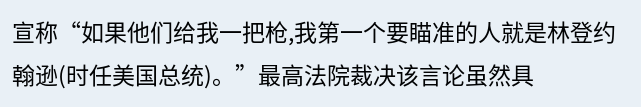宣称“如果他们给我一把枪,我第一个要瞄准的人就是林登约翰逊(时任美国总统)。”最高法院裁决该言论虽然具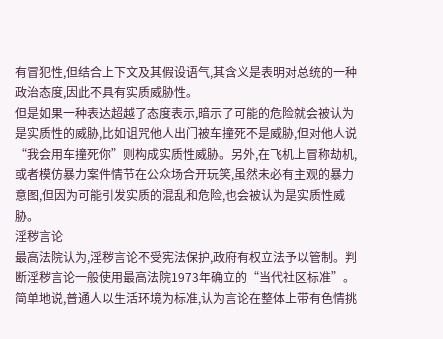有冒犯性,但结合上下文及其假设语气,其含义是表明对总统的一种政治态度,因此不具有实质威胁性。
但是如果一种表达超越了态度表示,暗示了可能的危险就会被认为是实质性的威胁,比如诅咒他人出门被车撞死不是威胁,但对他人说“我会用车撞死你”则构成实质性威胁。另外,在飞机上冒称劫机,或者模仿暴力案件情节在公众场合开玩笑,虽然未必有主观的暴力意图,但因为可能引发实质的混乱和危险,也会被认为是实质性威胁。
淫秽言论
最高法院认为,淫秽言论不受宪法保护,政府有权立法予以管制。判断淫秽言论一般使用最高法院1973年确立的“当代社区标准”。简单地说,普通人以生活环境为标准,认为言论在整体上带有色情挑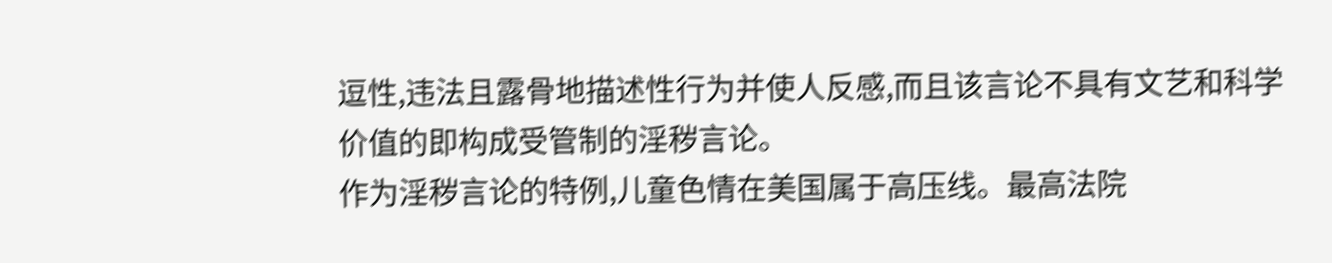逗性,违法且露骨地描述性行为并使人反感,而且该言论不具有文艺和科学价值的即构成受管制的淫秽言论。
作为淫秽言论的特例,儿童色情在美国属于高压线。最高法院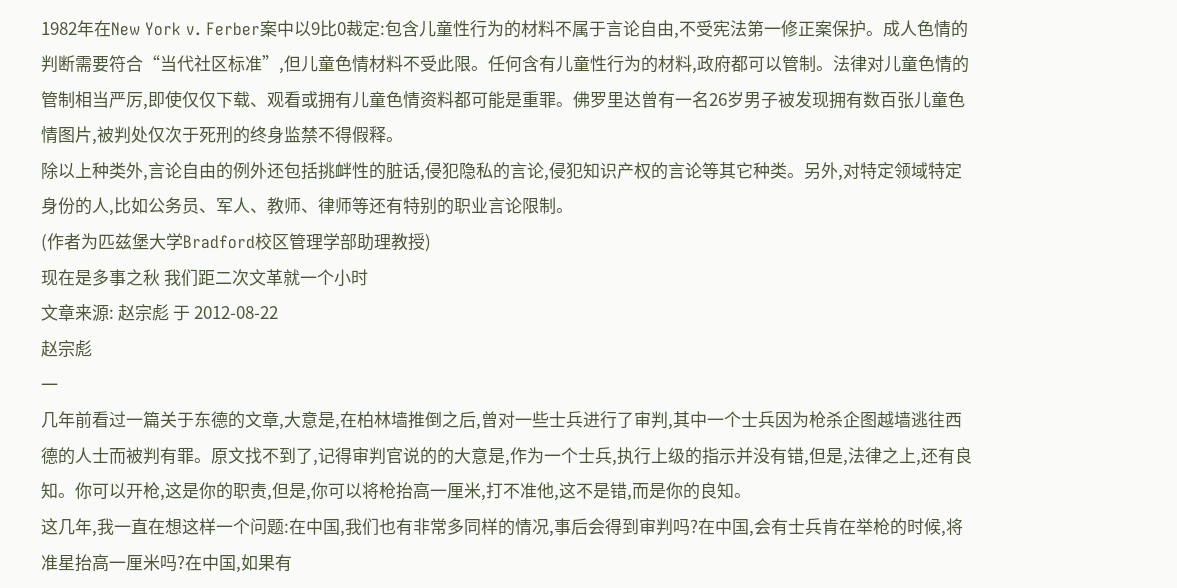1982年在New York v. Ferber案中以9比0裁定:包含儿童性行为的材料不属于言论自由,不受宪法第一修正案保护。成人色情的判断需要符合“当代社区标准”,但儿童色情材料不受此限。任何含有儿童性行为的材料,政府都可以管制。法律对儿童色情的管制相当严厉,即使仅仅下载、观看或拥有儿童色情资料都可能是重罪。佛罗里达曾有一名26岁男子被发现拥有数百张儿童色情图片,被判处仅次于死刑的终身监禁不得假释。
除以上种类外,言论自由的例外还包括挑衅性的脏话,侵犯隐私的言论,侵犯知识产权的言论等其它种类。另外,对特定领域特定身份的人,比如公务员、军人、教师、律师等还有特别的职业言论限制。
(作者为匹兹堡大学Bradford校区管理学部助理教授)
现在是多事之秋 我们距二次文革就一个小时
文章来源: 赵宗彪 于 2012-08-22
赵宗彪
一
几年前看过一篇关于东德的文章,大意是,在柏林墙推倒之后,曾对一些士兵进行了审判,其中一个士兵因为枪杀企图越墙逃往西德的人士而被判有罪。原文找不到了,记得审判官说的的大意是,作为一个士兵,执行上级的指示并没有错,但是,法律之上,还有良知。你可以开枪,这是你的职责,但是,你可以将枪抬高一厘米,打不准他,这不是错,而是你的良知。
这几年,我一直在想这样一个问题:在中国,我们也有非常多同样的情况,事后会得到审判吗?在中国,会有士兵肯在举枪的时候,将准星抬高一厘米吗?在中国,如果有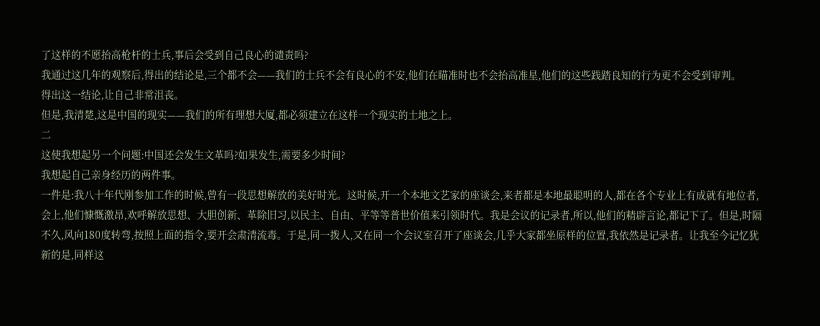了这样的不愿抬高枪杆的士兵,事后会受到自己良心的谴责吗?
我通过这几年的观察后,得出的结论是,三个都不会——我们的士兵不会有良心的不安,他们在瞄准时也不会抬高准星,他们的这些践踏良知的行为更不会受到审判。
得出这一结论,让自己非常沮丧。
但是,我清楚,这是中国的现实——我们的所有理想大厦,都必须建立在这样一个现实的土地之上。
二
这使我想起另一个问题:中国还会发生文革吗?如果发生,需要多少时间?
我想起自己亲身经历的两件事。
一件是:我八十年代刚参加工作的时候,曾有一段思想解放的美好时光。这时候,开一个本地文艺家的座谈会,来者都是本地最聪明的人,都在各个专业上有成就有地位者,会上,他们慷慨激昂,欢呼解放思想、大胆创新、革除旧习,以民主、自由、平等等普世价值来引领时代。我是会议的记录者,所以,他们的精辟言论,都记下了。但是,时隔不久,风向180度转弯,按照上面的指令,要开会肃清流毒。于是,同一拨人,又在同一个会议室召开了座谈会,几乎大家都坐原样的位置,我依然是记录者。让我至今记忆犹新的是,同样这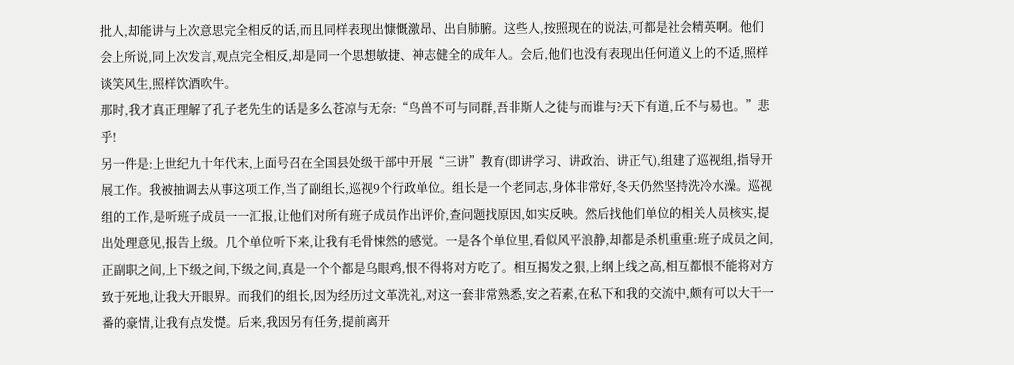批人,却能讲与上次意思完全相反的话,而且同样表现出慷慨激昂、出自肺腑。这些人,按照现在的说法,可都是社会精英啊。他们会上所说,同上次发言,观点完全相反,却是同一个思想敏捷、神志健全的成年人。会后,他们也没有表现出任何道义上的不适,照样谈笑风生,照样饮酒吹牛。
那时,我才真正理解了孔子老先生的话是多么苍凉与无奈:“鸟兽不可与同群,吾非斯人之徒与而谁与?天下有道,丘不与易也。”悲乎!
另一件是:上世纪九十年代末,上面号召在全国县处级干部中开展“三讲”教育(即讲学习、讲政治、讲正气),组建了巡视组,指导开展工作。我被抽调去从事这项工作,当了副组长,巡视9个行政单位。组长是一个老同志,身体非常好,冬天仍然坚持洗冷水澡。巡视组的工作,是听班子成员一一汇报,让他们对所有班子成员作出评价,查问题找原因,如实反映。然后找他们单位的相关人员核实,提出处理意见,报告上级。几个单位听下来,让我有毛骨悚然的感觉。一是各个单位里,看似风平浪静,却都是杀机重重:班子成员之间,正副职之间,上下级之间,下级之间,真是一个个都是乌眼鸡,恨不得将对方吃了。相互揭发之狠,上纲上线之高,相互都恨不能将对方致于死地,让我大开眼界。而我们的组长,因为经历过文革洗礼,对这一套非常熟悉,安之若素,在私下和我的交流中,颇有可以大干一番的豪情,让我有点发憷。后来,我因另有任务,提前离开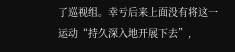了巡视组。幸亏后来上面没有将这一运动“持久深入地开展下去”,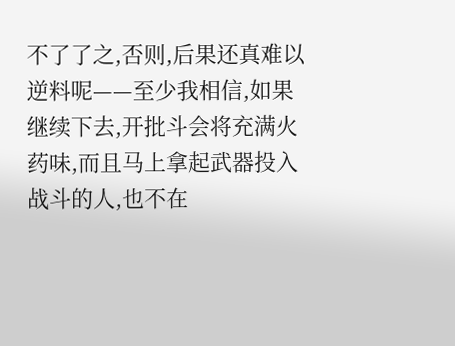不了了之,否则,后果还真难以逆料呢——至少我相信,如果继续下去,开批斗会将充满火药味,而且马上拿起武器投入战斗的人,也不在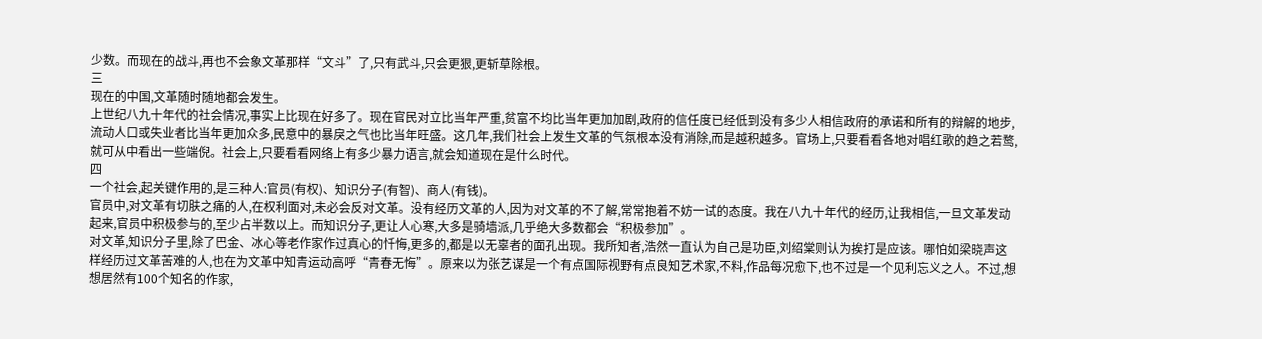少数。而现在的战斗,再也不会象文革那样“文斗”了,只有武斗,只会更狠,更斩草除根。
三
现在的中国,文革随时随地都会发生。
上世纪八九十年代的社会情况,事实上比现在好多了。现在官民对立比当年严重,贫富不均比当年更加加剧,政府的信任度已经低到没有多少人相信政府的承诺和所有的辩解的地步,流动人口或失业者比当年更加众多,民意中的暴戾之气也比当年旺盛。这几年,我们社会上发生文革的气氛根本没有消除,而是越积越多。官场上,只要看看各地对唱红歌的趋之若鹜,就可从中看出一些端倪。社会上,只要看看网络上有多少暴力语言,就会知道现在是什么时代。
四
一个社会,起关键作用的,是三种人:官员(有权)、知识分子(有智)、商人(有钱)。
官员中,对文革有切肤之痛的人,在权利面对,未必会反对文革。没有经历文革的人,因为对文革的不了解,常常抱着不妨一试的态度。我在八九十年代的经历,让我相信,一旦文革发动起来,官员中积极参与的,至少占半数以上。而知识分子,更让人心寒,大多是骑墙派,几乎绝大多数都会“积极参加”。
对文革,知识分子里,除了巴金、冰心等老作家作过真心的忏悔,更多的,都是以无辜者的面孔出现。我所知者,浩然一直认为自己是功臣,刘绍棠则认为挨打是应该。哪怕如梁晓声这样经历过文革苦难的人,也在为文革中知青运动高呼“青春无悔”。原来以为张艺谋是一个有点国际视野有点良知艺术家,不料,作品每况愈下,也不过是一个见利忘义之人。不过,想想居然有100个知名的作家,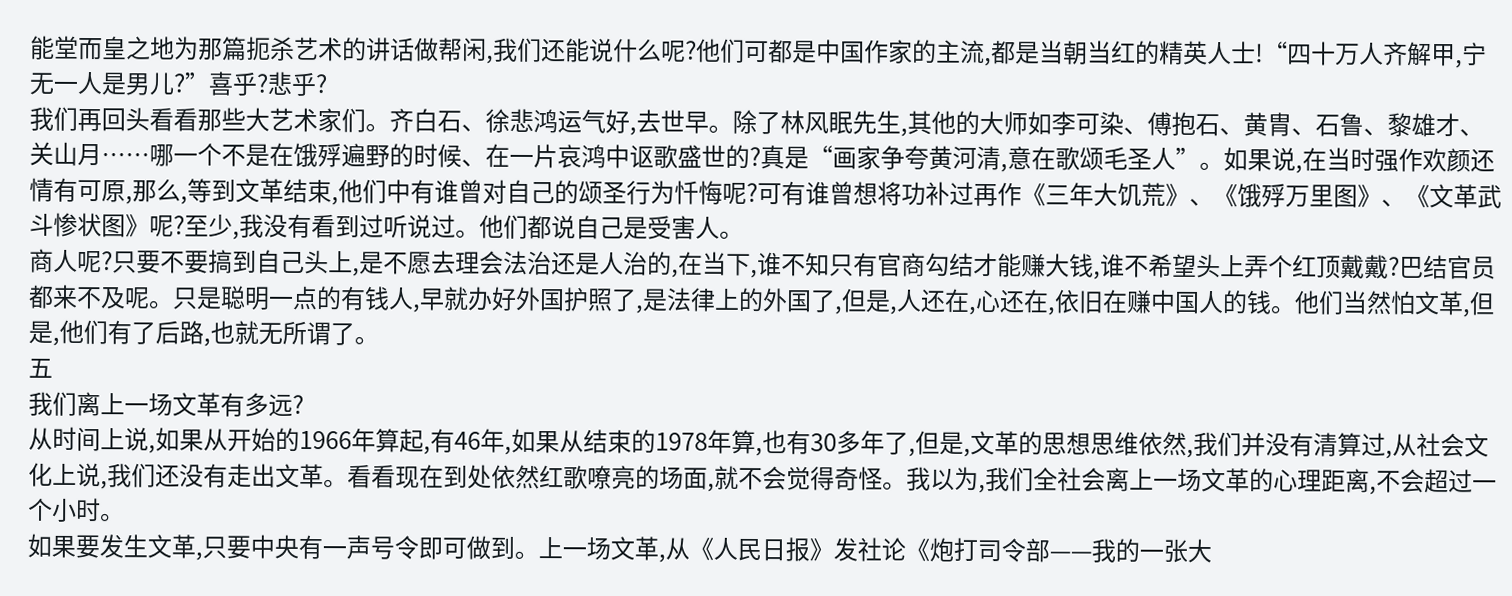能堂而皇之地为那篇扼杀艺术的讲话做帮闲,我们还能说什么呢?他们可都是中国作家的主流,都是当朝当红的精英人士!“四十万人齐解甲,宁无一人是男儿?”喜乎?悲乎?
我们再回头看看那些大艺术家们。齐白石、徐悲鸿运气好,去世早。除了林风眠先生,其他的大师如李可染、傅抱石、黄胄、石鲁、黎雄才、关山月……哪一个不是在饿殍遍野的时候、在一片哀鸿中讴歌盛世的?真是“画家争夸黄河清,意在歌颂毛圣人”。如果说,在当时强作欢颜还情有可原,那么,等到文革结束,他们中有谁曾对自己的颂圣行为忏悔呢?可有谁曾想将功补过再作《三年大饥荒》、《饿殍万里图》、《文革武斗惨状图》呢?至少,我没有看到过听说过。他们都说自己是受害人。
商人呢?只要不要搞到自己头上,是不愿去理会法治还是人治的,在当下,谁不知只有官商勾结才能赚大钱,谁不希望头上弄个红顶戴戴?巴结官员都来不及呢。只是聪明一点的有钱人,早就办好外国护照了,是法律上的外国了,但是,人还在,心还在,依旧在赚中国人的钱。他们当然怕文革,但是,他们有了后路,也就无所谓了。
五
我们离上一场文革有多远?
从时间上说,如果从开始的1966年算起,有46年,如果从结束的1978年算,也有30多年了,但是,文革的思想思维依然,我们并没有清算过,从社会文化上说,我们还没有走出文革。看看现在到处依然红歌嘹亮的场面,就不会觉得奇怪。我以为,我们全社会离上一场文革的心理距离,不会超过一个小时。
如果要发生文革,只要中央有一声号令即可做到。上一场文革,从《人民日报》发社论《炮打司令部——我的一张大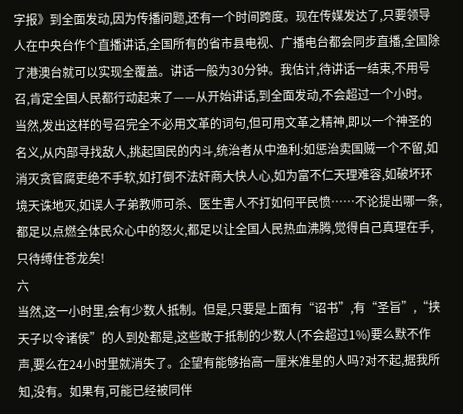字报》到全面发动,因为传播问题,还有一个时间跨度。现在传媒发达了,只要领导人在中央台作个直播讲话,全国所有的省市县电视、广播电台都会同步直播,全国除了港澳台就可以实现全覆盖。讲话一般为30分钟。我估计,待讲话一结束,不用号召,肯定全国人民都行动起来了——从开始讲话,到全面发动,不会超过一个小时。
当然,发出这样的号召完全不必用文革的词句,但可用文革之精神,即以一个神圣的名义,从内部寻找敌人,挑起国民的内斗,统治者从中渔利:如惩治卖国贼一个不留,如消灭贪官腐吏绝不手软,如打倒不法奸商大快人心,如为富不仁天理难容,如破坏环境天诛地灭,如误人子弟教师可杀、医生害人不打如何平民愤……不论提出哪一条,都足以点燃全体民众心中的怒火,都足以让全国人民热血沸腾,觉得自己真理在手,只待缚住苍龙矣!
六
当然,这一小时里,会有少数人抵制。但是,只要是上面有“诏书”,有“圣旨”,“挟天子以令诸侯”的人到处都是,这些敢于抵制的少数人(不会超过1%)要么默不作声,要么在24小时里就消失了。企望有能够抬高一厘米准星的人吗?对不起,据我所知,没有。如果有,可能已经被同伴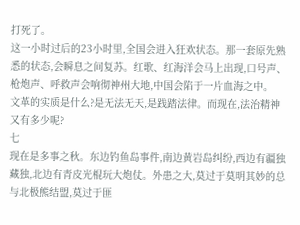打死了。
这一小时过后的23小时里,全国会进入狂欢状态。那一套原先熟悉的状态,会瞬息之间复苏。红歌、红海洋会马上出现,口号声、枪炮声、呼救声会响彻神州大地,中国会陷于一片血海之中。
文革的实质是什么?是无法无天,是践踏法律。而现在,法治精神又有多少呢?
七
现在是多事之秋。东边钓鱼岛事件,南边黄岩岛纠纷,西边有疆独藏独,北边有青皮光棍玩大炮仗。外患之大,莫过于莫明其妙的总与北极熊结盟,莫过于匪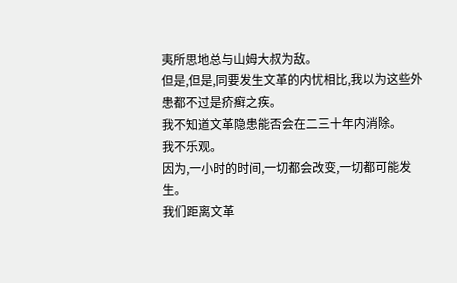夷所思地总与山姆大叔为敌。
但是,但是,同要发生文革的内忧相比,我以为这些外患都不过是疥癣之疾。
我不知道文革隐患能否会在二三十年内消除。
我不乐观。
因为,一小时的时间,一切都会改变,一切都可能发生。
我们距离文革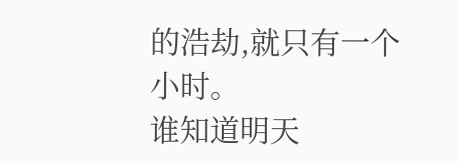的浩劫,就只有一个小时。
谁知道明天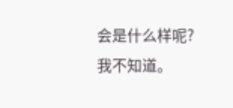会是什么样呢?
我不知道。